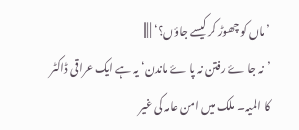’ماں کو چھوڑ کر کیسے جاؤں؟‘ | |||
’نہ جا ۓ رفتن نہ پا ۓ ماندن‘ یہ ہے ایک عراقی ڈاکٹر کا المیہ۔ ملک میں امن عامہ کی غیر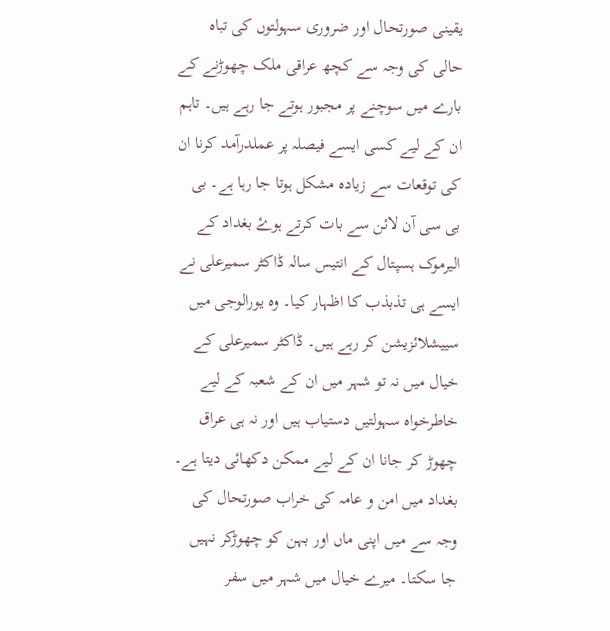یقینی صورتحال اور ضروری سہولتوں کی تباہ حالی کی وجہ سے کچھ عراقی ملک چھوڑنے کے بارے میں سوچنے پر مجبور ہوتے جا رہے ہیں۔ تاہم ان کے لیے کسی ایسے فیصلہ پر عملدرآمد کرنا ان کی توقعات سے زیادہ مشکل ہوتا جا رہا ہے۔ بی بی سی آن لائن سے بات کرتے ہوۓ بغداد کے الیرموک ہسپتال کے انتیس سالہ ڈاکٹر سمیرعلی نے ایسے ہی تذبذب کا اظہار کیا۔ وہ یورالوجی میں سییشلائزیشن کر رہے ہیں۔ ڈاکٹر سمیرعلی کے خیال میں نہ تو شہر میں ان کے شعبہ کے لیے خاطرخواہ سہولتیں دستیاب ہیں اور نہ ہی عراق چھوڑ کر جانا ان کے لیے ممکن دکھائی دیتا ہے۔ بغداد میں امن و عامہ کی خراب صورتحال کی وجہ سے میں اپنی ماں اور بہن کو چھوڑکر نہیں جا سکتا۔ میرے خیال میں شہر میں سفر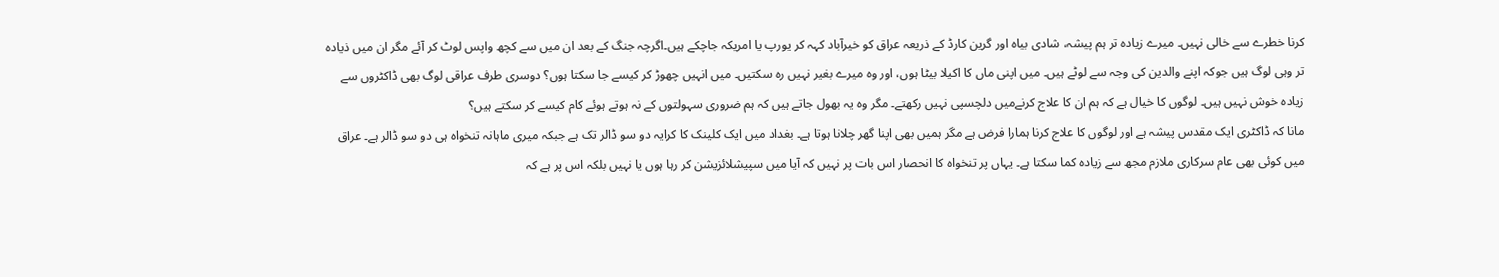کرنا خطرے سے خالی نہیں۔ میرے زیادہ تر ہم پیشہ، شادی بیاہ اور گرین کارڈ کے ذریعہ عراق کو خیرآباد کہہ کر یورپ یا امریکہ جاچکے ہیں۔اگرچہ جنگ کے بعد ان میں سے کچھ واپس لوٹ کر آئے مگر ان میں ذیادہ تر وہی لوگ ہیں جوکہ اپنے والدین کی وجہ سے لوٹے ہیں۔ میں اپنی ماں کا اکیلا بیٹا ہوں، اور وہ میرے بغیر نہیں رہ سکتیں۔ میں انہیں چھوڑ کر کیسے جا سکتا ہوں؟ دوسری طرف عراقی لوگ بھی ڈاکٹروں سے زیادہ خوش نہیں ہیں۔ لوگوں کا خیال ہے کہ ہم ان کا علاج کرنےمیں دلچسپی نہیں رکھتے۔ مگر وہ یہ بھول جاتے ہیں کہ ہم ضروری سہولتوں کے نہ ہوتے ہوئے کام کیسے کر سکتے ہیں؟
مانا کہ ڈاکٹری ایک مقدس پیشہ ہے اور لوگوں کا علاج کرنا ہمارا فرض ہے مگر ہمیں بھی اپنا گھر چلانا ہوتا ہے۔ بغداد میں ایک کلینک کا کرایہ دو سو ڈالر تک ہے جبکہ میری ماہانہ تنخواہ ہی دو سو ڈالر ہے۔ عراق میں کوئی بھی عام سرکاری ملازم مجھ سے زیادہ کما سکتا ہے۔ یہاں پر تنخواہ کا انحصار اس بات پر نہیں کہ آیا میں سپیشلائزیشن کر رہا ہوں یا نہیں بلکہ اس پر ہے کہ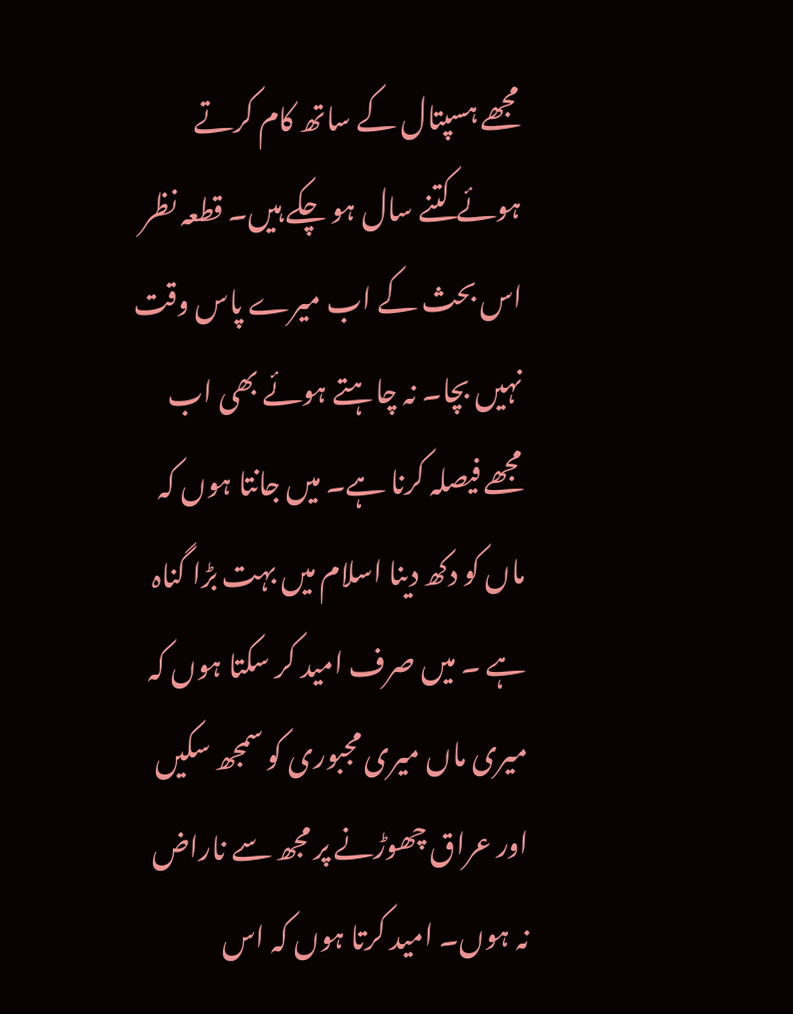مجھے ہسپتال کے ساتھ کام کرتے ہوئے کتنے سال ہو چکے ہیں۔ قطعہ نظر اس بحث کے اب میرے پاس وقت نہیں بچا۔ نہ چاہتے ہوئے بھی اب مجھے فیصلہ کرنا ہے۔ میں جانتا ہوں کہ ماں کو دکھ دینا اسلام میں بہت بڑا گناہ ہے ۔ میں صرف امید کر سکتا ہوں کہ میری ماں میری مجبوری کو سمجھ سکیں اور عراق چھوڑنے پر مجھ سے ناراض نہ ہوں۔ امید کرتا ہوں کہ اس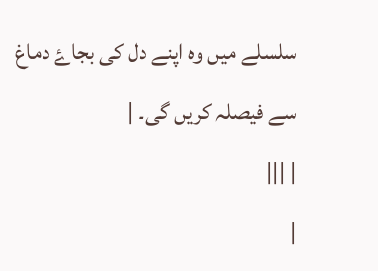سلسلے میں وہ اپنے دل کی بجاۓ دماغ سے فیصلہ کریں گی۔ |
| |||
|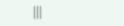|||